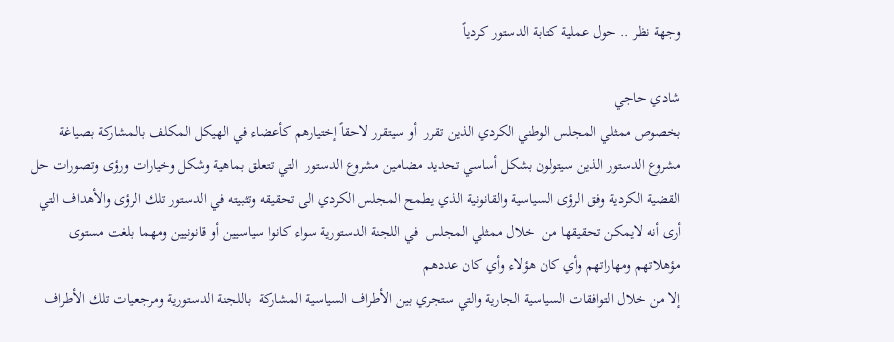وجهة نظر .. حول عملية كتابة الدستور كردياً

شادي حاجي
بخصوص ممثلي المجلس الوطني الكردي الذين تقرر  أو سيتقرر لاحقاً إختيارهم كأعضاء في الهيكل المكلف بالمشاركة بصياغة مشروع الدستور الذين سيتولون بشكل أساسي تحديد مضامين مشروع الدستور  التي تتعلق بماهية وشكل وخيارات ورؤى وتصورات حل القضية الكردية وفق الرؤى السياسية والقانونية الذي يطمح المجلس الكردي الى تحقيقه وتثبيته في الدستور تلك الرؤى والأهداف التي أرى أنه لايمكن تحقيقها من  خلال ممثلي المجلس  في اللجنة الدستورية سواء كانوا سياسيين أو قانونيين ومهما بلغت مستوى مؤهلاتهم ومهاراتهم وأي كان هؤلاء وأي كان عددهم
إلا من خلال التوافقات السياسية الجارية والتي ستجري بين الأطراف السياسية المشاركة  باللجنة الدستورية ومرجعيات تلك الأطراف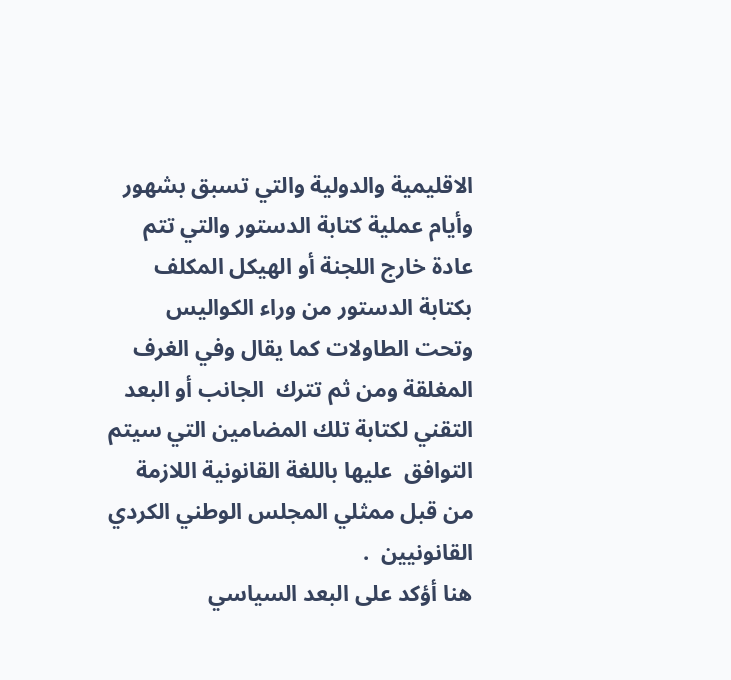الاقليمية والدولية والتي تسبق بشهور وأيام عملية كتابة الدستور والتي تتم عادة خارج اللجنة أو الهيكل المكلف بكتابة الدستور من وراء الكواليس وتحت الطاولات كما يقال وفي الغرف المغلقة ومن ثم تترك  الجانب أو البعد التقني لكتابة تلك المضامين التي سيتم التوافق  عليها باللغة القانونية اللازمة من قبل ممثلي المجلس الوطني الكردي القانونيين  .
هنا أؤكد على البعد السياسي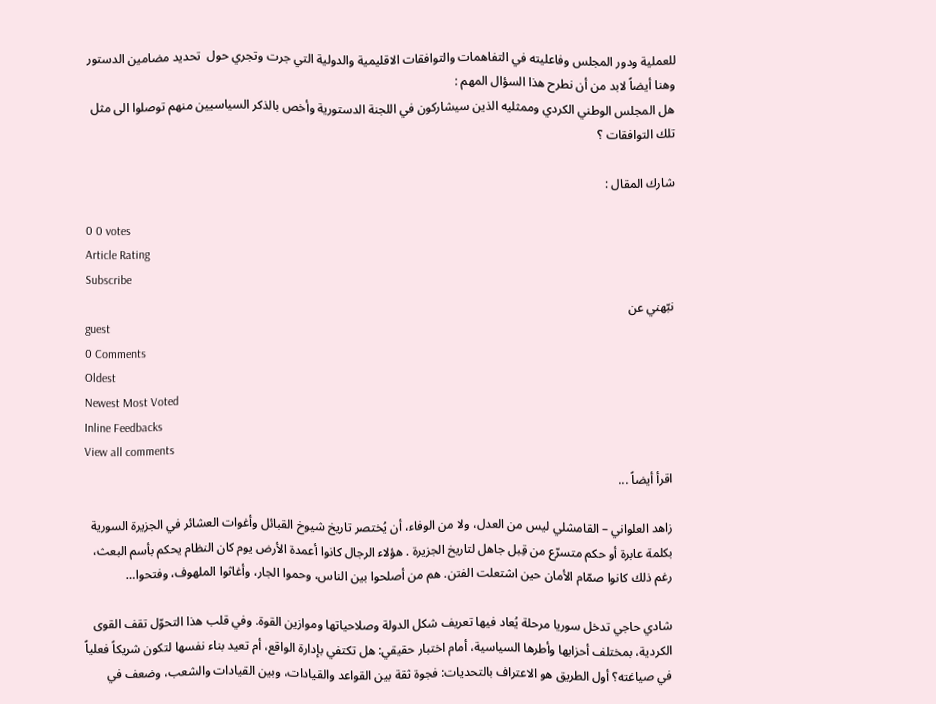للعملية ودور المجلس وفاعليته في التفاهمات والتوافقات الاقليمية والدولية التي جرت وتجري حول  تحديد مضامين الدستور
وهنا أيضاً لابد من أن نطرح هذا السؤال المهم :
هل المجلس الوطني الكردي وممثليه الذين سيشاركون في اللجنة الدستورية وأخص بالذكر السياسيين منهم توصلوا الى مثل تلك التوافقات ؟

شارك المقال :

0 0 votes
Article Rating
Subscribe
نبّهني عن
guest
0 Comments
Oldest
Newest Most Voted
Inline Feedbacks
View all comments
اقرأ أيضاً ...

زاهد العلواني – القامشلي ليس من العدل، ولا من الوفاء، أن يُختصر تاريخ شيوخ القبائل وأغوات العشائر في الجزيرة السورية بكلمة عابرة أو حكم متسرّع من قِبل جاهل لتاريخ الجزيرة . هؤلاء الرجال كانوا أعمدة الأرض يوم كان النظام يحكم بأسم البعث، رغم ذلك كانوا صمّام الأمان حين اشتعلت الفتن. هم من أصلحوا بين الناس، وحموا الجار، وأغاثوا الملهوف، وفتحوا…

شادي حاجي تدخل سوريا مرحلة يُعاد فيها تعريف شكل الدولة وصلاحياتها وموازين القوة. وفي قلب هذا التحوّل تقف القوى الكردية، بمختلف أحزابها وأطرها السياسية، أمام اختبار حقيقي: هل تكتفي بإدارة الواقع، أم تعيد بناء نفسها لتكون شريكاً فعلياً في صياغته؟ أول الطريق هو الاعتراف بالتحديات: فجوة ثقة بين القواعد والقيادات، وبين القيادات والشعب، وضعف في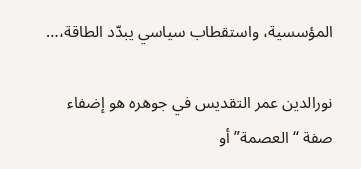المؤسسية، واستقطاب سياسي يبدّد الطاقة،…

نورالدين عمر التقديس في جوهره هو إضفاء صفة “العصمة” أو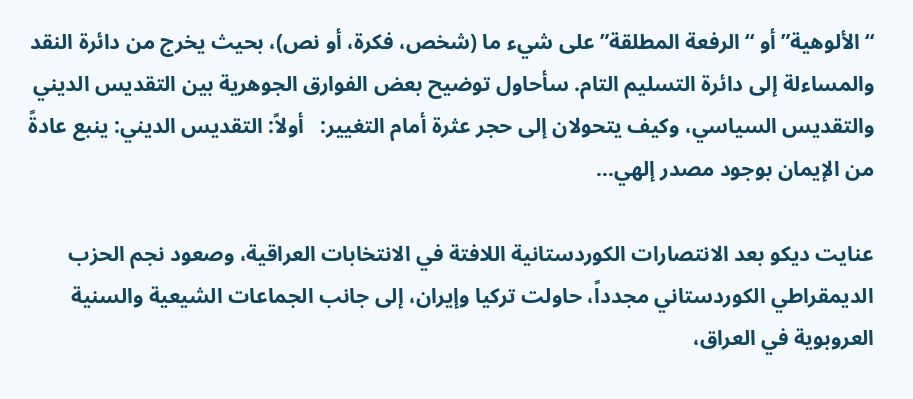“الألوهية” أو “الرفعة المطلقة” على شيء ما (شخص، فكرة، أو نص)، بحيث يخرج من دائرة النقد والمساءلة إلى دائرة التسليم التام. سأحاول توضيح بعض الفوارق الجوهرية بين التقديس الديني والتقديس السياسي، وكيف يتحولان إلى حجر عثرة أمام التغيير:   أولاً: التقديس الديني: ينبع عادةً من الإيمان بوجود مصدر إلهي…

عنايت ديكو بعد الانتصارات الكوردستانية اللافتة في الانتخابات العراقية، وصعود نجم الحزب الديمقراطي الكوردستاني مجدداً، حاولت تركيا وإيران، إلى جانب الجماعات الشيعية والسنية العروبوية في العراق،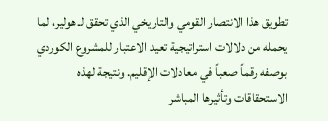تطويق هذا الانتصار القومي والتاريخي الذي تحقق لـ هولير، لما يحمله من دلالات استراتيجية تعيد الاعتبار للمشروع الكوردي بوصفه رقماً صعباً في معادلات الإقليم. ونتيجة لهذه الاستحقاقات وتأثيرها المباشر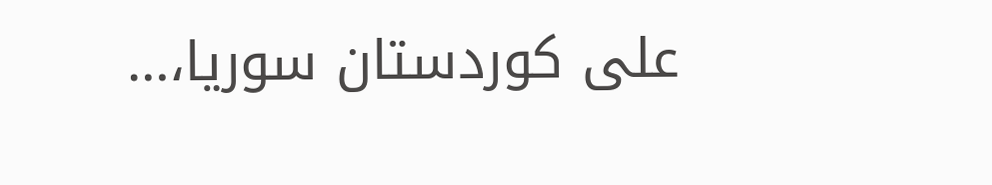على كوردستان سوريا،…